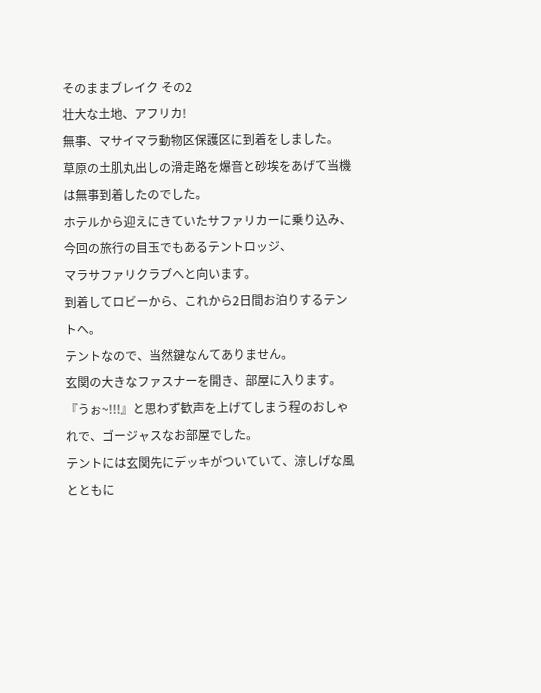そのままブレイク その2
壮大な土地、アフリカ!
無事、マサイマラ動物区保護区に到着をしました。
草原の土肌丸出しの滑走路を爆音と砂埃をあげて当機は無事到着したのでした。
ホテルから迎えにきていたサファリカーに乗り込み、今回の旅行の目玉でもあるテントロッジ、
マラサファリクラブへと向います。
到着してロビーから、これから2日間お泊りするテントへ。
テントなので、当然鍵なんてありません。
玄関の大きなファスナーを開き、部屋に入ります。
『うぉ~!!!』と思わず歓声を上げてしまう程のおしゃれで、ゴージャスなお部屋でした。
テントには玄関先にデッキがついていて、涼しげな風とともに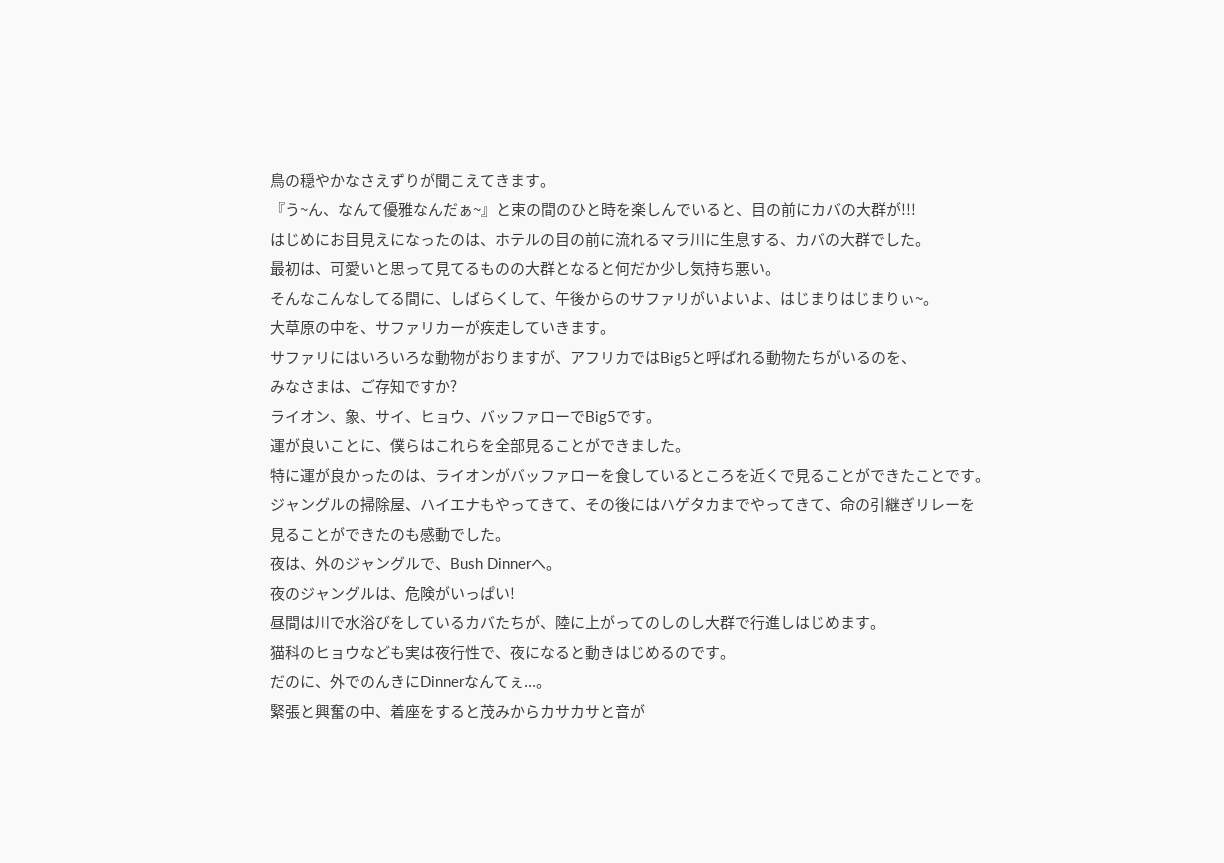鳥の穏やかなさえずりが聞こえてきます。
『う~ん、なんて優雅なんだぁ~』と束の間のひと時を楽しんでいると、目の前にカバの大群が!!!
はじめにお目見えになったのは、ホテルの目の前に流れるマラ川に生息する、カバの大群でした。
最初は、可愛いと思って見てるものの大群となると何だか少し気持ち悪い。
そんなこんなしてる間に、しばらくして、午後からのサファリがいよいよ、はじまりはじまりぃ~。
大草原の中を、サファリカーが疾走していきます。
サファリにはいろいろな動物がおりますが、アフリカではBig5と呼ばれる動物たちがいるのを、
みなさまは、ご存知ですか?
ライオン、象、サイ、ヒョウ、バッファローでBig5です。
運が良いことに、僕らはこれらを全部見ることができました。
特に運が良かったのは、ライオンがバッファローを食しているところを近くで見ることができたことです。
ジャングルの掃除屋、ハイエナもやってきて、その後にはハゲタカまでやってきて、命の引継ぎリレーを
見ることができたのも感動でした。
夜は、外のジャングルで、Bush Dinnerへ。
夜のジャングルは、危険がいっぱい!
昼間は川で水浴びをしているカバたちが、陸に上がってのしのし大群で行進しはじめます。
猫科のヒョウなども実は夜行性で、夜になると動きはじめるのです。
だのに、外でのんきにDinnerなんてぇ...。
緊張と興奮の中、着座をすると茂みからカサカサと音が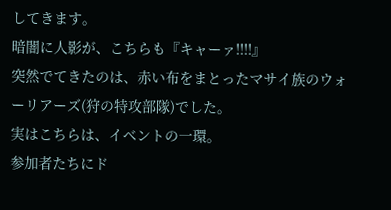してきます。
暗闇に人影が、こちらも『キャーァ!!!!』
突然でてきたのは、赤い布をまとったマサイ族のウォーリアーズ(狩の特攻部隊)でした。
実はこちらは、イベントの一環。
参加者たちにド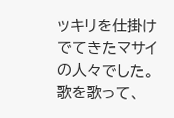ッキリを仕掛けでてきたマサイの人々でした。
歌を歌って、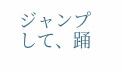ジャンプして、踊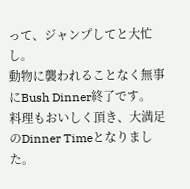って、ジャンプしてと大忙し。
動物に襲われることなく無事にBush Dinner終了です。
料理もおいしく頂き、大満足のDinner Timeとなりました。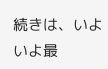続きは、いよいよ最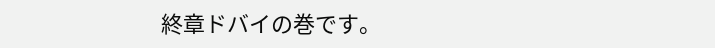終章ドバイの巻です。